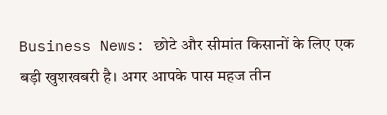Business News: छोटे और सीमांत किसानों के लिए एक बड़ी खुशखबरी है। अगर आपके पास महज तीन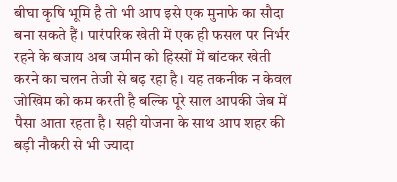बीघा कृषि भूमि है तो भी आप इसे एक मुनाफे का सौदा बना सकते हैं। पारंपरिक खेती में एक ही फसल पर निर्भर रहने के बजाय अब जमीन को हिस्सों में बांटकर खेती करने का चलन तेजी से बढ़ रहा है। यह तकनीक न केवल जोखिम को कम करती है बल्कि पूरे साल आपकी जेब में पैसा आता रहता है। सही योजना के साथ आप शहर की बड़ी नौकरी से भी ज्यादा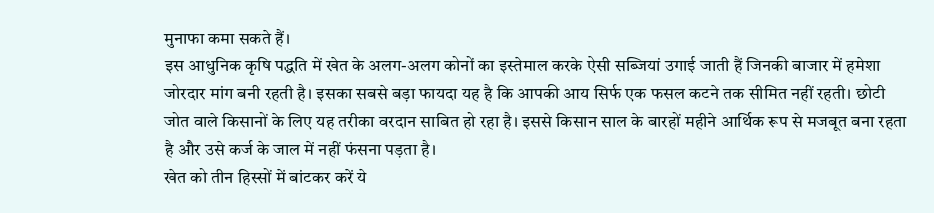मुनाफा कमा सकते हैं।
इस आधुनिक कृषि पद्धति में खेत के अलग-अलग कोनों का इस्तेमाल करके ऐसी सब्जियां उगाई जाती हैं जिनकी बाजार में हमेशा जोरदार मांग बनी रहती है। इसका सबसे बड़ा फायदा यह है कि आपकी आय सिर्फ एक फसल कटने तक सीमित नहीं रहती। छोटी जोत वाले किसानों के लिए यह तरीका वरदान साबित हो रहा है। इससे किसान साल के बारहों महीने आर्थिक रूप से मजबूत बना रहता है और उसे कर्ज के जाल में नहीं फंसना पड़ता है।
खेत को तीन हिस्सों में बांटकर करें ये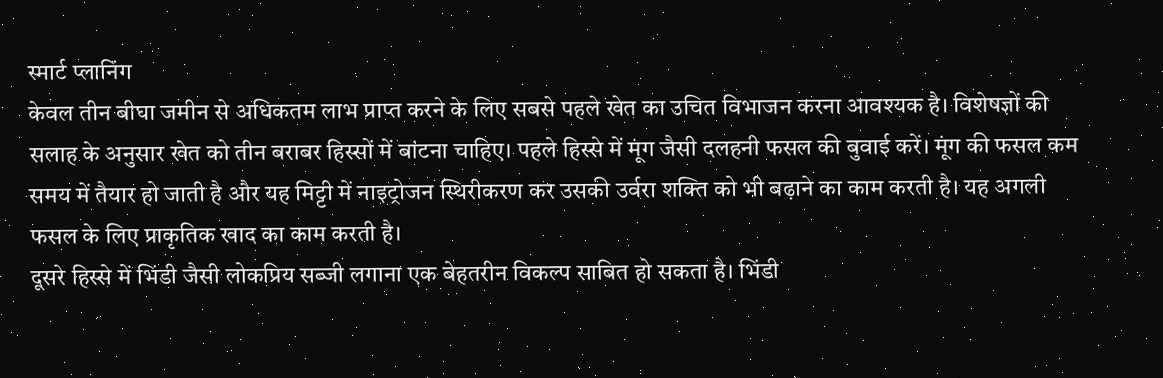स्मार्ट प्लानिंग
केवल तीन बीघा जमीन से अधिकतम लाभ प्राप्त करने के लिए सबसे पहले खेत का उचित विभाजन करना आवश्यक है। विशेषज्ञों की सलाह के अनुसार खेत को तीन बराबर हिस्सों में बांटना चाहिए। पहले हिस्से में मूंग जैसी दलहनी फसल की बुवाई करें। मूंग की फसल कम समय में तैयार हो जाती है और यह मिट्टी में नाइट्रोजन स्थिरीकरण कर उसकी उर्वरा शक्ति को भी बढ़ाने का काम करती है। यह अगली फसल के लिए प्राकृतिक खाद का काम करती है।
दूसरे हिस्से में भिंडी जैसी लोकप्रिय सब्जी लगाना एक बेहतरीन विकल्प साबित हो सकता है। भिंडी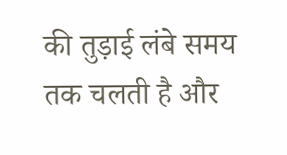की तुड़ाई लंबे समय तक चलती है और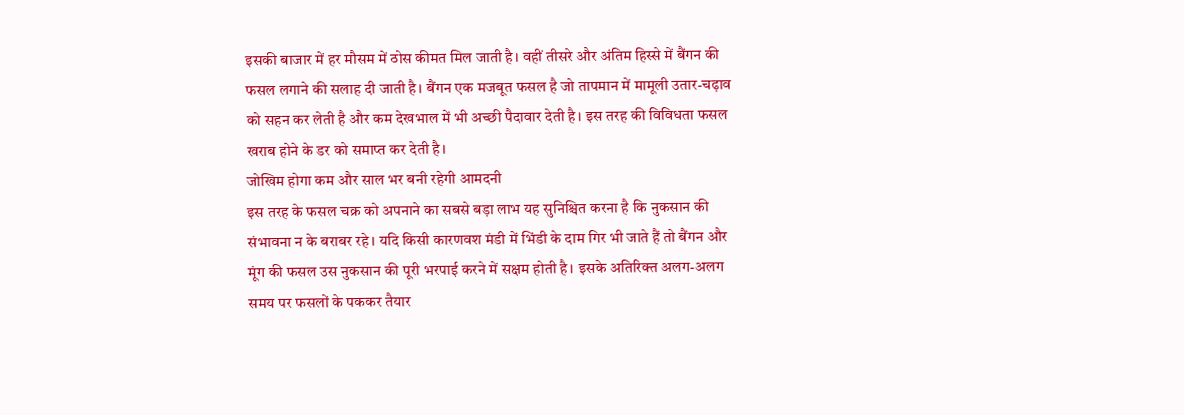इसकी बाजार में हर मौसम में ठोस कीमत मिल जाती है। वहीं तीसरे और अंतिम हिस्से में बैंगन की फसल लगाने की सलाह दी जाती है। बैंगन एक मजबूत फसल है जो तापमान में मामूली उतार-चढ़ाव को सहन कर लेती है और कम देखभाल में भी अच्छी पैदावार देती है। इस तरह की विविधता फसल खराब होने के डर को समाप्त कर देती है।
जोखिम होगा कम और साल भर बनी रहेगी आमदनी
इस तरह के फसल चक्र को अपनाने का सबसे बड़ा लाभ यह सुनिश्चित करना है कि नुकसान की संभावना न के बराबर रहे। यदि किसी कारणवश मंडी में भिंडी के दाम गिर भी जाते हैं तो बैंगन और मूंग की फसल उस नुकसान की पूरी भरपाई करने में सक्षम होती है। इसके अतिरिक्त अलग-अलग समय पर फसलों के पककर तैयार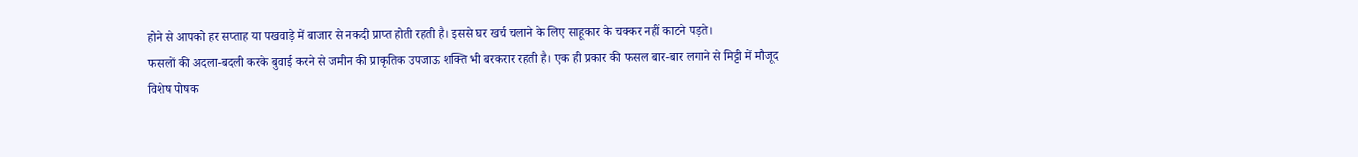होने से आपको हर सप्ताह या पखवाड़े में बाजार से नकदी प्राप्त होती रहती है। इससे घर खर्च चलाने के लिए साहूकार के चक्कर नहीं काटने पड़ते।
फसलों की अदला-बदली करके बुवाई करने से जमीन की प्राकृतिक उपजाऊ शक्ति भी बरकरार रहती है। एक ही प्रकार की फसल बार-बार लगाने से मिट्टी में मौजूद विशेष पोषक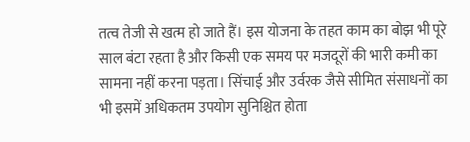तत्व तेजी से खत्म हो जाते हैं। इस योजना के तहत काम का बोझ भी पूरे साल बंटा रहता है और किसी एक समय पर मजदूरों की भारी कमी का सामना नहीं करना पड़ता। सिंचाई और उर्वरक जैसे सीमित संसाधनों का भी इसमें अधिकतम उपयोग सुनिश्चित होता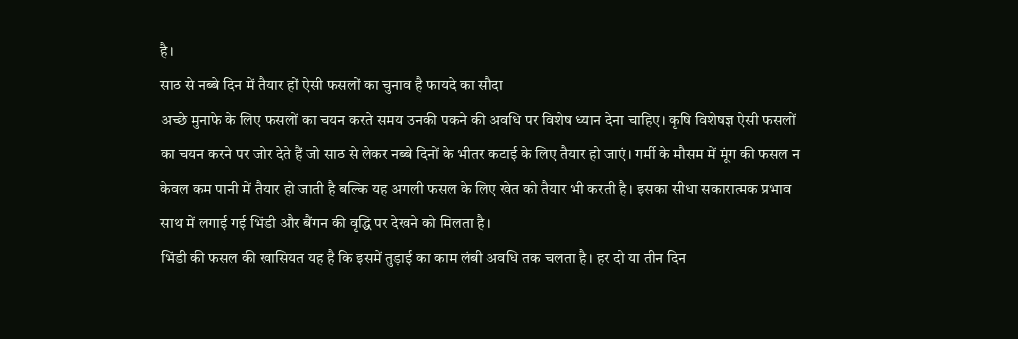है।
साठ से नब्बे दिन में तैयार हों ऐसी फसलों का चुनाव है फायदे का सौदा
अच्छे मुनाफे के लिए फसलों का चयन करते समय उनकी पकने की अवधि पर विशेष ध्यान देना चाहिए। कृषि विशेषज्ञ ऐसी फसलों का चयन करने पर जोर देते हैं जो साठ से लेकर नब्बे दिनों के भीतर कटाई के लिए तैयार हो जाएं। गर्मी के मौसम में मूंग की फसल न केवल कम पानी में तैयार हो जाती है बल्कि यह अगली फसल के लिए खेत को तैयार भी करती है। इसका सीधा सकारात्मक प्रभाव साथ में लगाई गई भिंडी और बैंगन की वृद्धि पर देखने को मिलता है।
भिंडी की फसल की खासियत यह है कि इसमें तुड़ाई का काम लंबी अवधि तक चलता है। हर दो या तीन दिन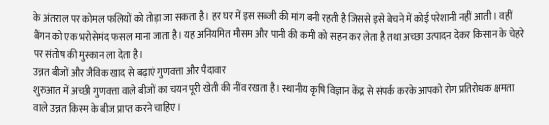के अंतराल पर कोमल फलियों को तोड़ा जा सकता है। हर घर में इस सब्जी की मांग बनी रहती है जिससे इसे बेचने में कोई परेशानी नहीं आती। वहीं बैंगन को एक भरोसेमंद फसल माना जाता है। यह अनियमित मौसम और पानी की कमी को सहन कर लेता है तथा अच्छा उत्पादन देकर किसान के चेहरे पर संतोष की मुस्कान ला देता है।
उन्नत बीजों और जैविक खाद से बढ़ाएं गुणवत्ता और पैदावार
शुरुआत में अच्छी गुणवत्ता वाले बीजों का चयन पूरी खेती की नींव रखता है। स्थानीय कृषि विज्ञान केंद्र से संपर्क करके आपको रोग प्रतिरोधक क्षमता वाले उन्नत किस्म के बीज प्राप्त करने चाहिए।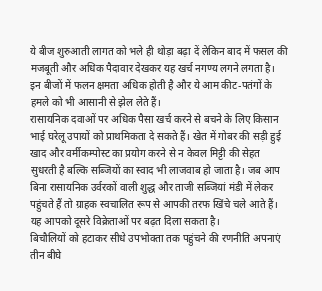ये बीज शुरुआती लागत को भले ही थोड़ा बढ़ा दें लेकिन बाद में फसल की मजबूती और अधिक पैदावार देखकर यह खर्च नगण्य लगने लगता है। इन बीजों में फलन क्षमता अधिक होती है और ये आम कीट-पतंगों के हमले को भी आसानी से झेल लेते हैं।
रासायनिक दवाओं पर अधिक पैसा खर्च करने से बचने के लिए किसान भाई घरेलू उपायों को प्राथमिकता दे सकते हैं। खेत में गोबर की सड़ी हुई खाद और वर्मीकम्पोस्ट का प्रयोग करने से न केवल मिट्टी की सेहत सुधरती है बल्कि सब्जियों का स्वाद भी लाजवाब हो जाता है। जब आप बिना रासायनिक उर्वरकों वाली शुद्ध और ताजी सब्जियां मंडी में लेकर पहुंचते हैं तो ग्राहक स्वचालित रूप से आपकी तरफ खिंचे चले आते हैं। यह आपको दूसरे विक्रेताओं पर बढ़त दिला सकता है।
बिचौलियों को हटाकर सीधे उपभोक्ता तक पहुंचने की रणनीति अपनाएं
तीन बीघे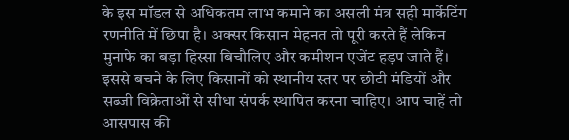के इस मॉडल से अधिकतम लाभ कमाने का असली मंत्र सही मार्केटिंग रणनीति में छिपा है। अक्सर किसान मेहनत तो पूरी करते हैं लेकिन मुनाफे का बड़ा हिस्सा बिचौलिए और कमीशन एजेंट हड़प जाते हैं। इससे बचने के लिए किसानों को स्थानीय स्तर पर छोटी मंडियों और सब्जी विक्रेताओं से सीधा संपर्क स्थापित करना चाहिए। आप चाहें तो आसपास की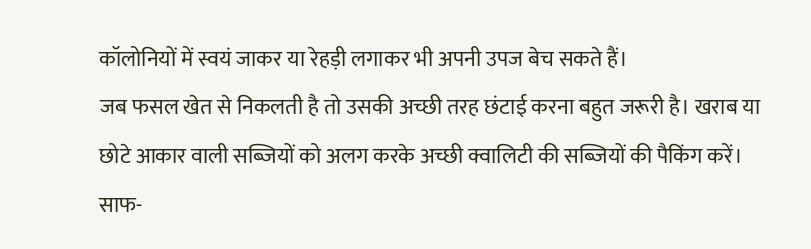कॉलोनियों में स्वयं जाकर या रेहड़ी लगाकर भी अपनी उपज बेच सकते हैं।
जब फसल खेत से निकलती है तो उसकी अच्छी तरह छंटाई करना बहुत जरूरी है। खराब या छोटे आकार वाली सब्जियों को अलग करके अच्छी क्वालिटी की सब्जियों की पैकिंग करें। साफ-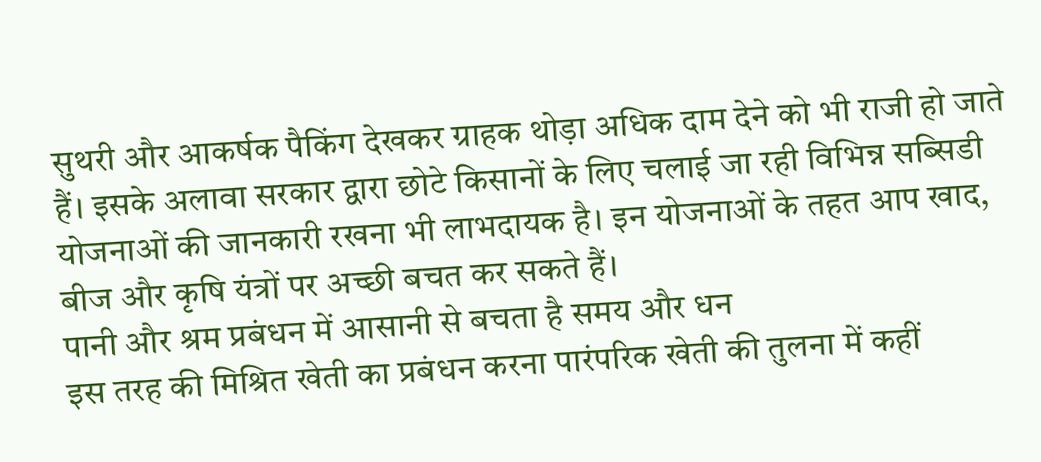सुथरी और आकर्षक पैकिंग देखकर ग्राहक थोड़ा अधिक दाम देने को भी राजी हो जाते हैं। इसके अलावा सरकार द्वारा छोटे किसानों के लिए चलाई जा रही विभिन्न सब्सिडी योजनाओं की जानकारी रखना भी लाभदायक है। इन योजनाओं के तहत आप खाद, बीज और कृषि यंत्रों पर अच्छी बचत कर सकते हैं।
पानी और श्रम प्रबंधन में आसानी से बचता है समय और धन
इस तरह की मिश्रित खेती का प्रबंधन करना पारंपरिक खेती की तुलना में कहीं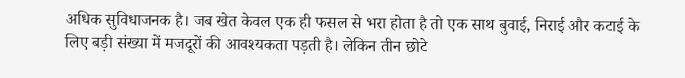अधिक सुविधाजनक है। जब खेत केवल एक ही फसल से भरा होता है तो एक साथ बुवाई, निराई और कटाई के लिए बड़ी संख्या में मजदूरों की आवश्यकता पड़ती है। लेकिन तीन छोटे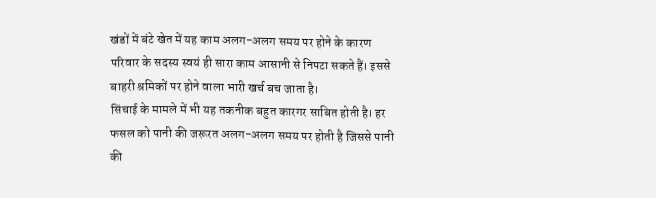खंडों में बंटे खेत में यह काम अलग-अलग समय पर होने के कारण परिवार के सदस्य स्वयं ही सारा काम आसानी से निपटा सकते हैं। इससे बाहरी श्रमिकों पर होने वाला भारी खर्च बच जाता है।
सिंचाई के मामले में भी यह तकनीक बहुत कारगर साबित होती है। हर फसल को पानी की जरूरत अलग-अलग समय पर होती है जिससे पानी की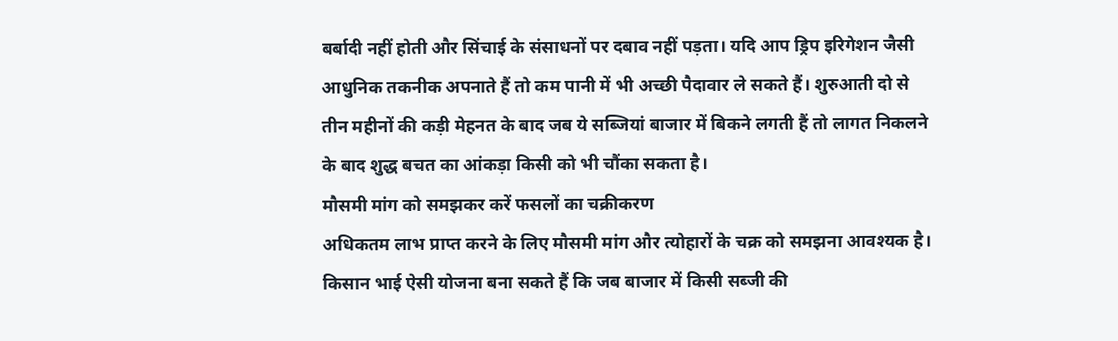बर्बादी नहीं होती और सिंचाई के संसाधनों पर दबाव नहीं पड़ता। यदि आप ड्रिप इरिगेशन जैसी आधुनिक तकनीक अपनाते हैं तो कम पानी में भी अच्छी पैदावार ले सकते हैं। शुरुआती दो से तीन महीनों की कड़ी मेहनत के बाद जब ये सब्जियां बाजार में बिकने लगती हैं तो लागत निकलने के बाद शुद्ध बचत का आंकड़ा किसी को भी चौंका सकता है।
मौसमी मांग को समझकर करें फसलों का चक्रीकरण
अधिकतम लाभ प्राप्त करने के लिए मौसमी मांग और त्योहारों के चक्र को समझना आवश्यक है। किसान भाई ऐसी योजना बना सकते हैं कि जब बाजार में किसी सब्जी की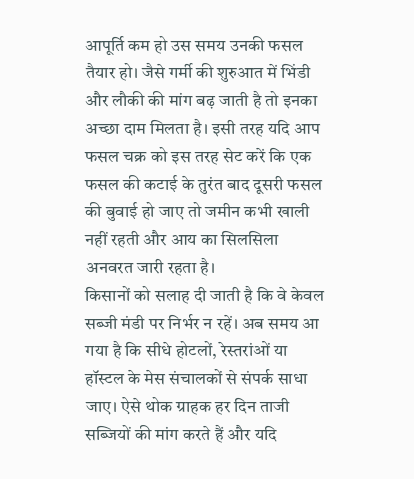आपूर्ति कम हो उस समय उनकी फसल तैयार हो। जैसे गर्मी की शुरुआत में भिंडी और लौकी की मांग बढ़ जाती है तो इनका अच्छा दाम मिलता है। इसी तरह यदि आप फसल चक्र को इस तरह सेट करें कि एक फसल की कटाई के तुरंत बाद दूसरी फसल की बुवाई हो जाए तो जमीन कभी खाली नहीं रहती और आय का सिलसिला अनवरत जारी रहता है।
किसानों को सलाह दी जाती है कि वे केवल सब्जी मंडी पर निर्भर न रहें। अब समय आ गया है कि सीधे होटलों, रेस्तरांओं या हॉस्टल के मेस संचालकों से संपर्क साधा जाए। ऐसे थोक ग्राहक हर दिन ताजी सब्जियों की मांग करते हैं और यदि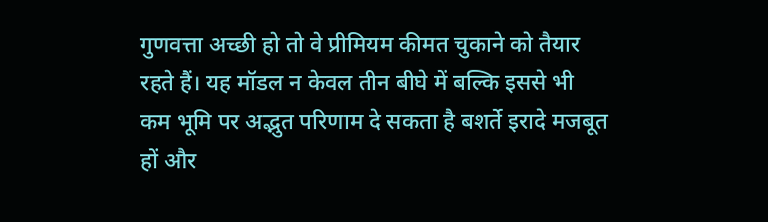गुणवत्ता अच्छी हो तो वे प्रीमियम कीमत चुकाने को तैयार रहते हैं। यह मॉडल न केवल तीन बीघे में बल्कि इससे भी कम भूमि पर अद्भुत परिणाम दे सकता है बशर्ते इरादे मजबूत हों और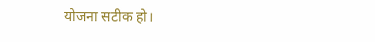योजना सटीक हो।